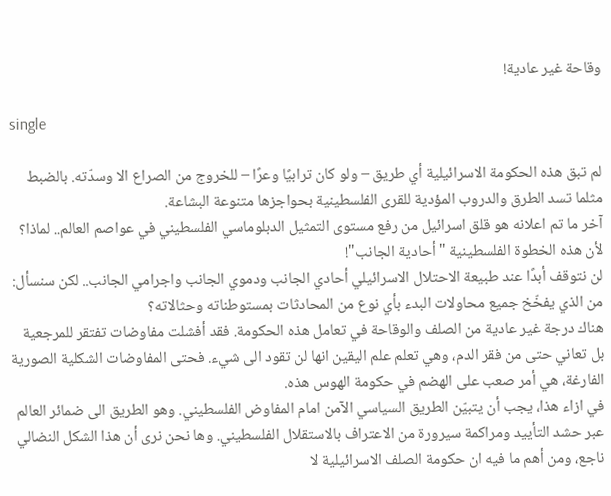وقاحة غير عادية!

single

لم تبق هذه الحكومة الاسرائيلية أي طريق – ولو كان ترابيًا وعرًا – للخروج من الصراع الا وسدّته. بالضبط مثلما تسد الطرق والدروب المؤدية للقرى الفلسطينية بحواجزها متنوعة البشاعة.
آخر ما تم اعلانه هو قلق اسرائيل من رفع مستوى التمثيل الدبلوماسي الفلسطيني في عواصم العالم.. لماذا؟ لأن هذه الخطوة الفلسطينية "أحادية الجانب"!
لن نتوقف أبدًا عند طبيعة الاحتلال الاسرائيلي أحادي الجانب ودموي الجانب واجرامي الجانب.. لكن سنسأل: من الذي يفخّخ جميع محاولات البدء بأي نوع من المحادثات بمستوطناته وحثالاته؟
هناك درجة غير عادية من الصلف والوقاحة في تعامل هذه الحكومة. فقد أفشلت مفاوضات تفتقر للمرجعية بل تعاني حتى من فقر الدم، وهي تعلم علم اليقين انها لن تقود الى شيء. فحتى المفاوضات الشكلية الصورية الفارغة، هي أمر صعب على الهضم في حكومة الهوس هذه.
في ازاء هذا، يجب أن يتبيّن الطريق السياسي الآمن امام المفاوض الفلسطيني. وهو الطريق الى ضمائر العالم عبر حشد التأييد ومراكمة سيرورة من الاعتراف بالاستقلال الفلسطيني. وها نحن نرى أن هذا الشكل النضالي ناجع، ومن أهم ما فيه ان حكومة الصلف الاسرائيلية لا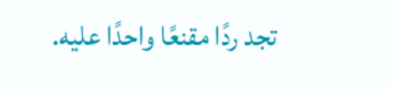تجد ردًا مقنعًا واحدًا عليه.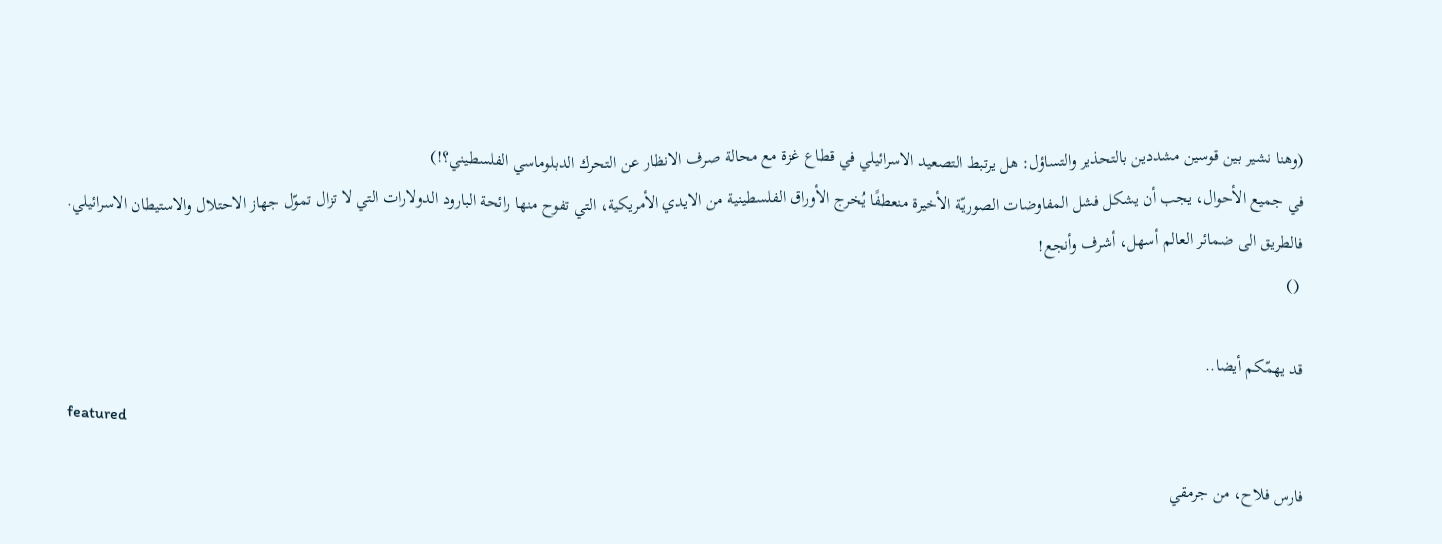(وهنا نشير بين قوسين مشددين بالتحذير والتساؤل: هل يرتبط التصعيد الاسرائيلي في قطاع غزة مع محالة صرف الانظار عن التحرك الدبلوماسي الفلسطيني؟!)
في جميع الأحوال، يجب أن يشكل فشل المفاوضات الصوريّة الأخيرة منعطفًا يُخرج الأوراق الفلسطينية من الايدي الأمريكية، التي تفوح منها رائحة البارود الدولارات التي لا تزال تموّل جهاز الاحتلال والاستيطان الاسرائيلي.
فالطريق الى ضمائر العالم أسهل، أشرف وأنجع!
 ()

قد يهمّكم أيضا..
featured

فارس فلاح، من جرمقي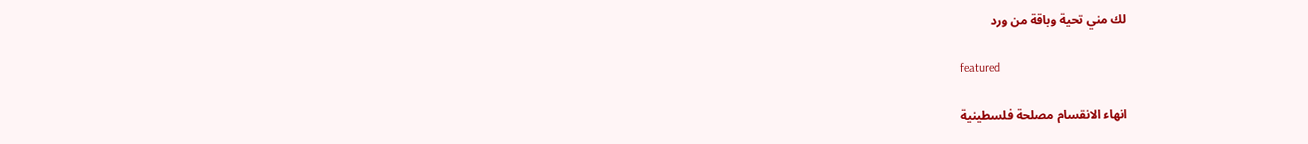لك مني تحية وباقة من ورد

featured

انهاء الانقسام مصلحة فلسطينية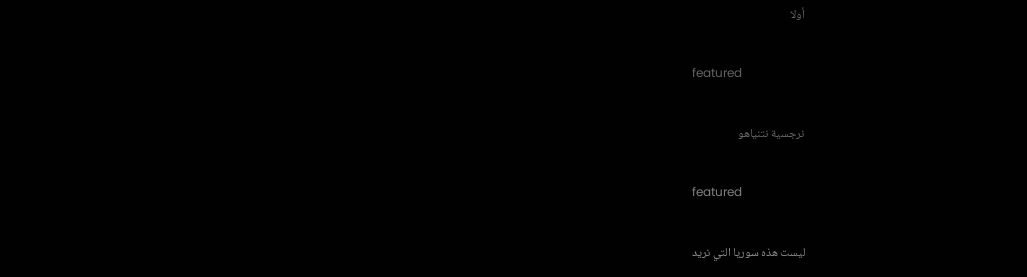أولا

featured

نرجسية نتنياهو

featured

ليست هذه سوريا التي نريد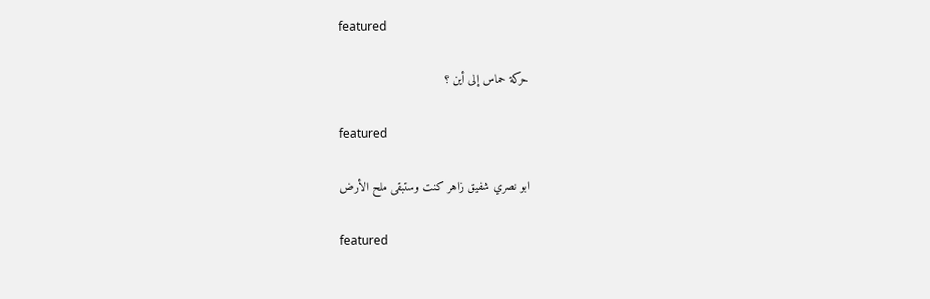featured

حركة حماس إلى أين ؟

featured

ابو نصري شفيق زاهر كنت وستبقى ملح الأرض

featured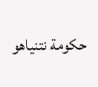حكومة نتنياهو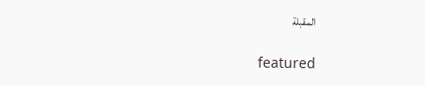المقبلة

featured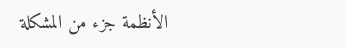الأنظمة جزء من المشكلة